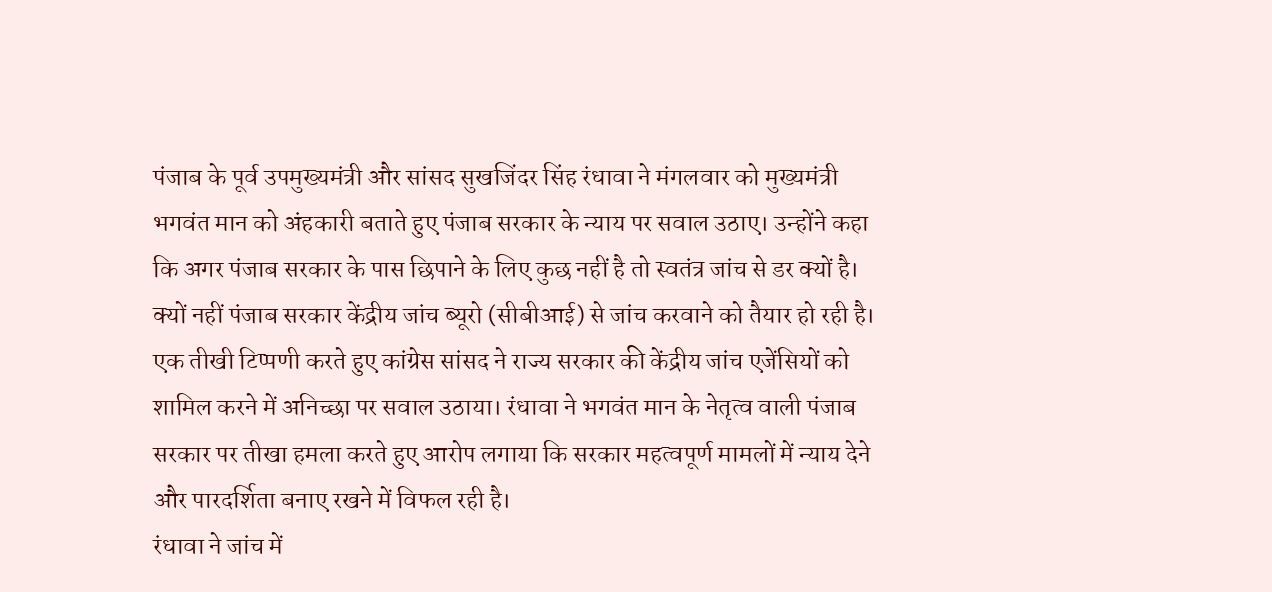पंजाब के पूर्व उपमुख्यमंत्री और सांसद सुखजिंदर सिंह रंधावा ने मंगलवार को मुख्यमंत्री भगवंत मान को अंहकारी बताते हुए पंजाब सरकार के न्याय पर सवाल उठाए। उन्होंने कहा कि अगर पंजाब सरकार के पास छिपाने के लिए कुछ नहीं है तो स्वतंत्र जांच से डर क्यों है।
क्यों नहीं पंजाब सरकार केंद्रीय जांच ब्यूरो (सीबीआई) से जांच करवाने को तैयार हो रही है। एक तीखी टिप्पणी करते हुए कांग्रेस सांसद ने राज्य सरकार की केंद्रीय जांच एजेंसियों को शामिल करने में अनिच्छा पर सवाल उठाया। रंधावा ने भगवंत मान के नेतृत्व वाली पंजाब सरकार पर तीखा हमला करते हुए आरोप लगाया कि सरकार महत्वपूर्ण मामलों में न्याय देने और पारदर्शिता बनाए रखने में विफल रही है।
रंधावा ने जांच में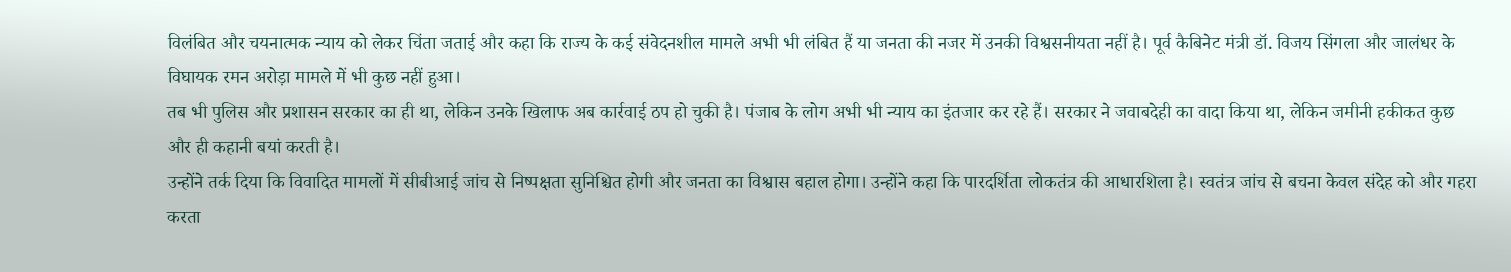विलंबित और चयनात्मक न्याय को लेकर चिंता जताई और कहा कि राज्य के कई संवेदनशील मामले अभी भी लंबित हैं या जनता की नजर में उनकी विश्वसनीयता नहीं है। पूर्व कैबिनेट मंत्री डॉ. विजय सिंगला और जालंधर के विघायक रमन अरोड़ा मामले में भी कुछ नहीं हुआ।
तब भी पुलिस और प्रशासन सरकार का ही था, लेकिन उनके खिलाफ अब कार्रवाई ठप हो चुकी है। पंजाब के लोग अभी भी न्याय का इंतजार कर रहे हैं। सरकार ने जवाबदेही का वादा किया था, लेकिन जमीनी हकीकत कुछ और ही कहानी बयां करती है।
उन्होंने तर्क दिया कि विवादित मामलों में सीबीआई जांच से निष्पक्षता सुनिश्चित होगी और जनता का विश्वास बहाल होगा। उन्होंने कहा कि पारदर्शिता लोकतंत्र की आधारशिला है। स्वतंत्र जांच से बचना केवल संदेह को और गहरा करता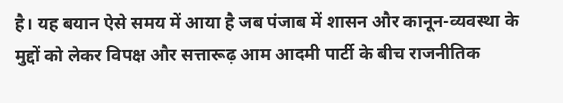है। यह बयान ऐसे समय में आया है जब पंजाब में शासन और कानून-व्यवस्था के मुद्दों को लेकर विपक्ष और सत्तारूढ़ आम आदमी पार्टी के बीच राजनीतिक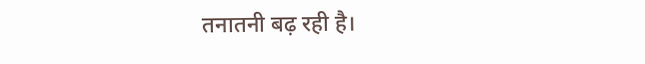तनातनी बढ़ रही है।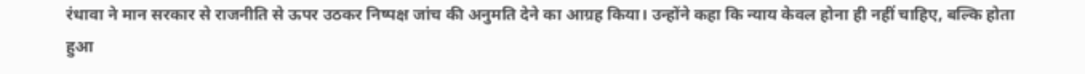रंधावा ने मान सरकार से राजनीति से ऊपर उठकर निष्पक्ष जांच की अनुमति देने का आग्रह किया। उन्होंने कहा कि न्याय केवल होना ही नहीं चाहिए, बल्कि होता हुआ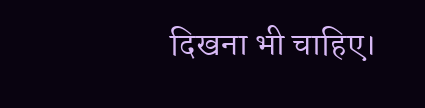दिखना भी चाहिए।